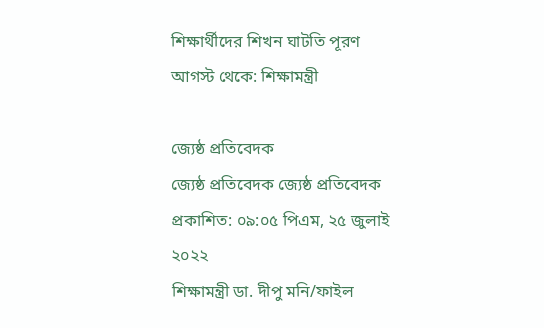শিক্ষার্থীদের শিখন ঘাটতি পূরণ আগস্ট থেকে: শিক্ষামন্ত্রী

জ্যেষ্ঠ প্রতিবেদক
জ্যেষ্ঠ প্রতিবেদক জ্যেষ্ঠ প্রতিবেদক
প্রকাশিত: ০৯:০৫ পিএম, ২৫ জুলাই ২০২২
শিক্ষামন্ত্রী ডা. দীপু মনি/ফাইল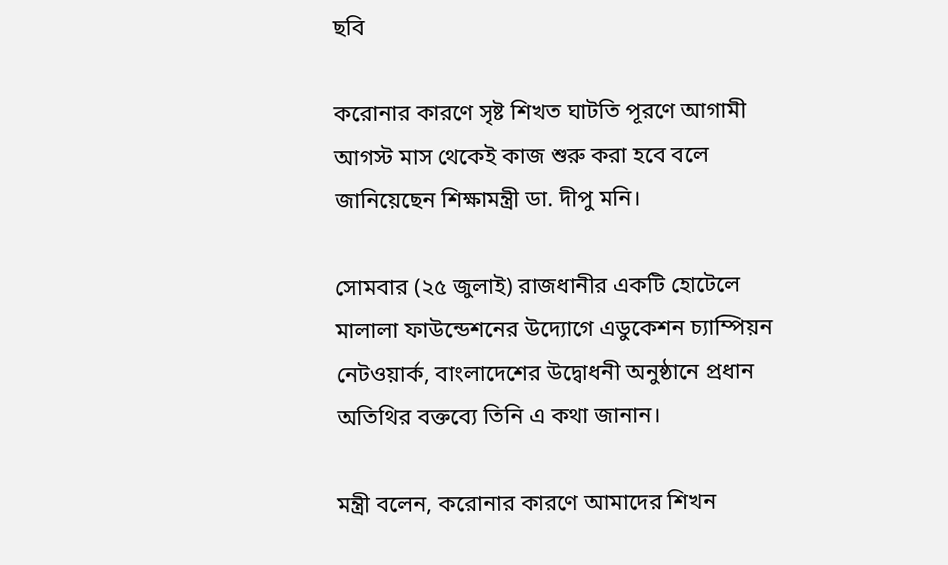ছবি

করোনার কারণে সৃষ্ট শিখত ঘাটতি পূরণে আগামী আগস্ট মাস থেকেই কাজ শুরু করা হবে বলে জানিয়েছেন শিক্ষামন্ত্রী ডা. দীপু মনি।

সোমবার (২৫ জুলাই) রাজধানীর একটি হোটেলে মালালা ফাউন্ডেশনের উদ্যোগে এডুকেশন চ্যাম্পিয়ন নেটওয়ার্ক, বাংলাদেশের উদ্বোধনী অনুষ্ঠানে প্রধান অতিথির বক্তব্যে তিনি এ কথা জানান।

মন্ত্রী বলেন, করোনার কারণে আমাদের শিখন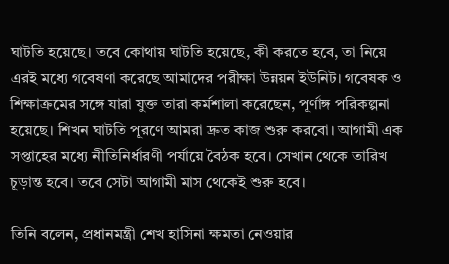ঘাটতি হয়েছে। তবে কোথায় ঘাটতি হয়েছে, কী করতে হবে, তা নিয়ে এরই মধ্যে গবেষণা করেছে আমাদের পরীক্ষা উন্নয়ন ইউনিট। গবেষক ও শিক্ষাক্রমের সঙ্গে যারা যুক্ত তারা কর্মশালা করেছেন, পূর্ণাঙ্গ পরিকল্পনা হয়েছে। শিখন ঘাটতি পূরণে আমরা দ্রুত কাজ শুরু করবো। আগামী এক সপ্তাহের মধ্যে নীতিনির্ধারণী পর্যায়ে বৈঠক হবে। সেখান থেকে তারিখ চূড়ান্ত হবে। তবে সেটা আগামী মাস থেকেই শুরু হবে।

তিনি বলেন, প্রধানমন্ত্রী শেখ হাসিনা ক্ষমতা নেওয়ার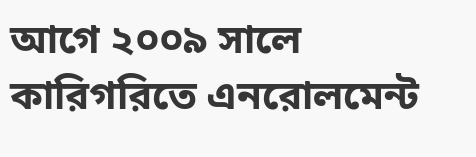আগে ২০০৯ সালে কারিগরিতে এনরোলমেন্ট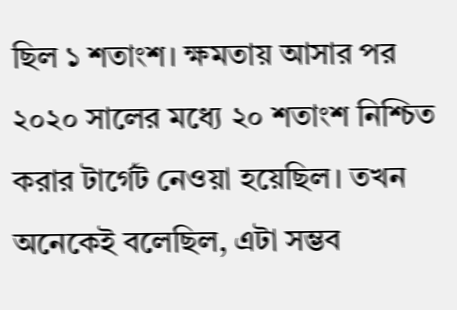ছিল ১ শতাংশ। ক্ষমতায় আসার পর ২০২০ সালের মধ্যে ২০ শতাংশ নিশ্চিত করার টার্গেট নেওয়া হয়েছিল। তখন অনেকেই বলেছিল, এটা সম্ভব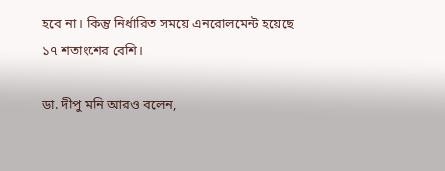হবে না। কিন্তু নির্ধারিত সময়ে এনরোলমেন্ট হয়েছে ১৭ শতাংশের বেশি।

ডা. দীপু মনি আরও বলেন,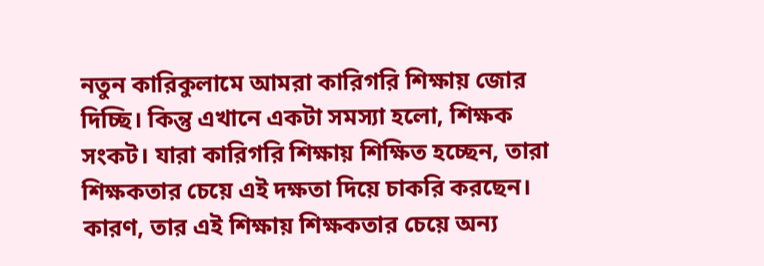নতুন কারিকুলামে আমরা কারিগরি শিক্ষায় জোর দিচ্ছি। কিন্তু এখানে একটা সমস্যা হলো, শিক্ষক সংকট। যারা কারিগরি শিক্ষায় শিক্ষিত হচ্ছেন, তারা শিক্ষকতার চেয়ে এই দক্ষতা দিয়ে চাকরি করছেন। কারণ, তার এই শিক্ষায় শিক্ষকতার চেয়ে অন্য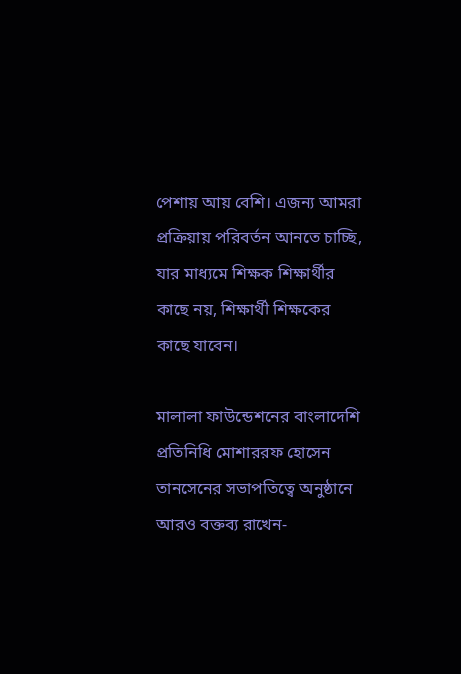পেশায় আয় বেশি। এজন্য আমরা প্রক্রিয়ায় পরিবর্তন আনতে চাচ্ছি, যার মাধ্যমে শিক্ষক শিক্ষার্থীর কাছে নয়, শিক্ষার্থী শিক্ষকের কাছে যাবেন।

মালালা ফাউন্ডেশনের বাংলাদেশি প্রতিনিধি মোশাররফ হোসেন তানসেনের সভাপতিত্বে অনুষ্ঠানে আরও বক্তব্য রাখেন-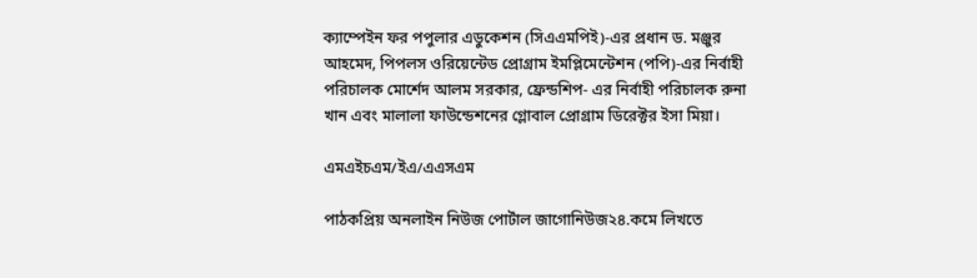ক্যাম্পেইন ফর পপুলার এডুকেশন (সিএএমপিই)-এর প্রধান ড. মঞ্জুর আহমেদ, পিপলস ওরিয়েন্টেড প্রোগ্রাম ইমপ্লিমেন্টেশন (পপি)-এর নির্বাহী পরিচালক মোর্শেদ আলম সরকার, ফ্রেন্ডশিপ- এর নির্বাহী পরিচালক রুনা খান এবং মালালা ফাউন্ডেশনের গ্লোবাল প্রোগ্রাম ডিরেক্টর ইসা মিয়া।

এমএইচএম/ইএ/এএসএম

পাঠকপ্রিয় অনলাইন নিউজ পোর্টাল জাগোনিউজ২৪.কমে লিখতে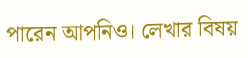পারেন আপনিও। লেখার বিষয়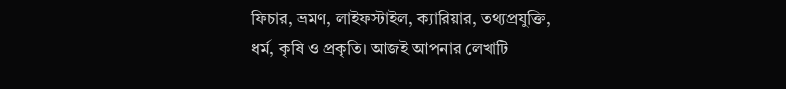ফিচার, ভ্রমণ, লাইফস্টাইল, ক্যারিয়ার, তথ্যপ্রযুক্তি, ধর্ম, কৃষি ও প্রকৃতি। আজই আপনার লেখাটি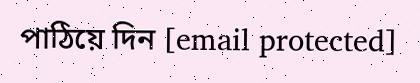পাঠিয়ে দিন [email protected]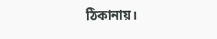ঠিকানায়।